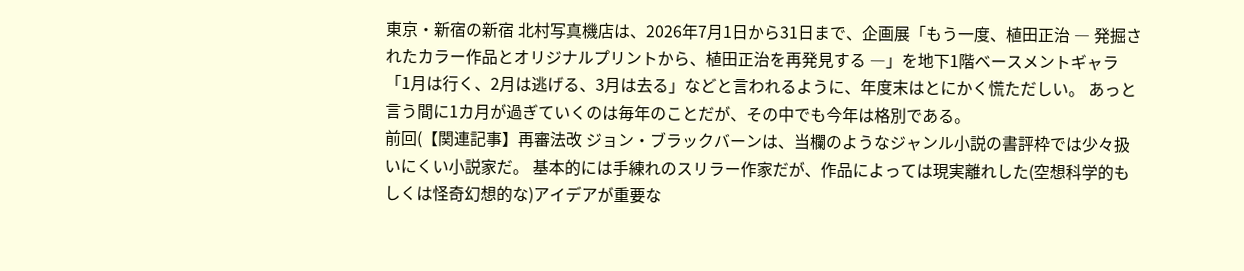東京・新宿の新宿 北村写真機店は、2026年7月1日から31日まで、企画展「もう一度、植田正治 ― 発掘されたカラー作品とオリジナルプリントから、植田正治を再発見する ―」を地下1階ベースメントギャラ 「1月は行く、2月は逃げる、3月は去る」などと言われるように、年度末はとにかく慌ただしい。 あっと言う間に1カ月が過ぎていくのは毎年のことだが、その中でも今年は格別である。
前回(【関連記事】再審法改 ジョン・ブラックバーンは、当欄のようなジャンル小説の書評枠では少々扱いにくい小説家だ。 基本的には手練れのスリラー作家だが、作品によっては現実離れした(空想科学的もしくは怪奇幻想的な)アイデアが重要な